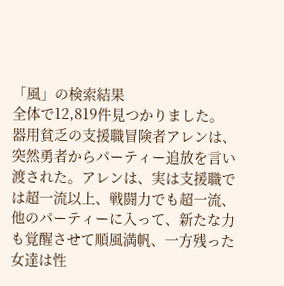「風」の検索結果
全体で12,819件見つかりました。
器用貧乏の支援職冒険者アレンは、突然勇者からパーティー追放を言い渡された。アレンは、実は支援職では超一流以上、戦闘力でも超一流、他のパーティーに入って、新たな力も覚醒させて順風満帆、一方残った女達は性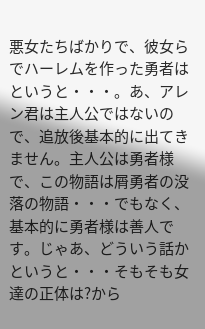悪女たちばかりで、彼女らでハーレムを作った勇者はというと・・・。あ、アレン君は主人公ではないので、追放後基本的に出てきません。主人公は勇者様で、この物語は屑勇者の没落の物語・・・でもなく、基本的に勇者様は善人です。じゃあ、どういう話かというと・・・そもそも女達の正体は?から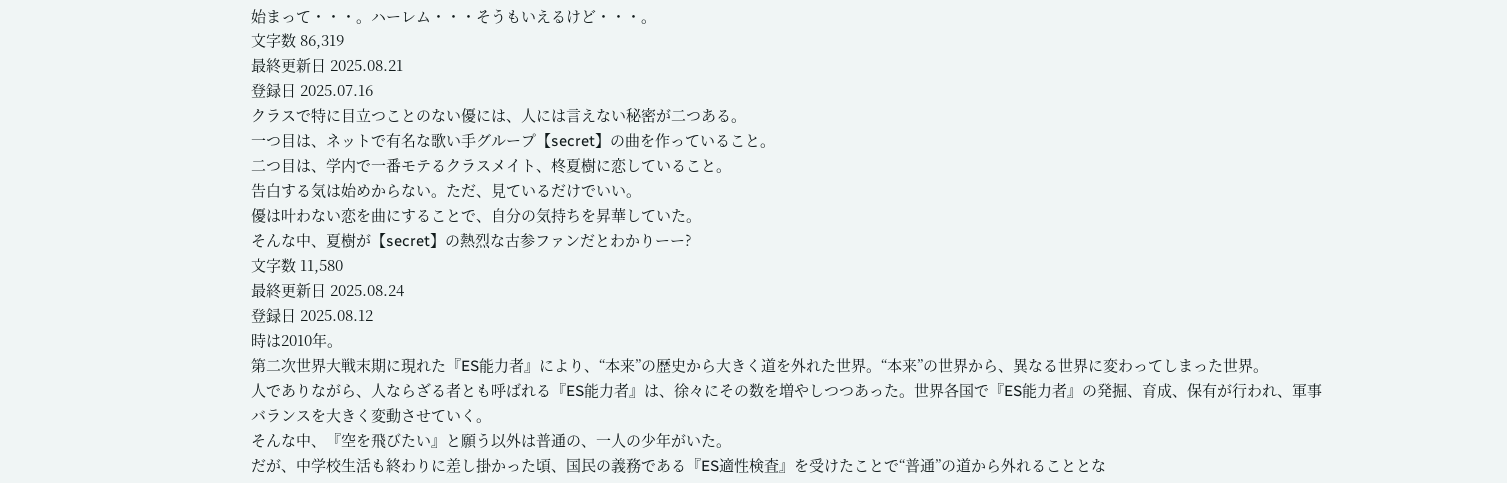始まって・・・。ハーレム・・・そうもいえるけど・・・。
文字数 86,319
最終更新日 2025.08.21
登録日 2025.07.16
クラスで特に目立つことのない優には、人には言えない秘密が二つある。
一つ目は、ネットで有名な歌い手グループ【secret】の曲を作っていること。
二つ目は、学内で一番モテるクラスメイト、柊夏樹に恋していること。
告白する気は始めからない。ただ、見ているだけでいい。
優は叶わない恋を曲にすることで、自分の気持ちを昇華していた。
そんな中、夏樹が【secret】の熱烈な古参ファンだとわかりーー?
文字数 11,580
最終更新日 2025.08.24
登録日 2025.08.12
時は2010年。
第二次世界大戦末期に現れた『ES能力者』により、“本来”の歴史から大きく道を外れた世界。“本来”の世界から、異なる世界に変わってしまった世界。
人でありながら、人ならざる者とも呼ばれる『ES能力者』は、徐々にその数を増やしつつあった。世界各国で『ES能力者』の発掘、育成、保有が行われ、軍事バランスを大きく変動させていく。
そんな中、『空を飛びたい』と願う以外は普通の、一人の少年がいた。
だが、中学校生活も終わりに差し掛かった頃、国民の義務である『ES適性検査』を受けたことで“普通”の道から外れることとな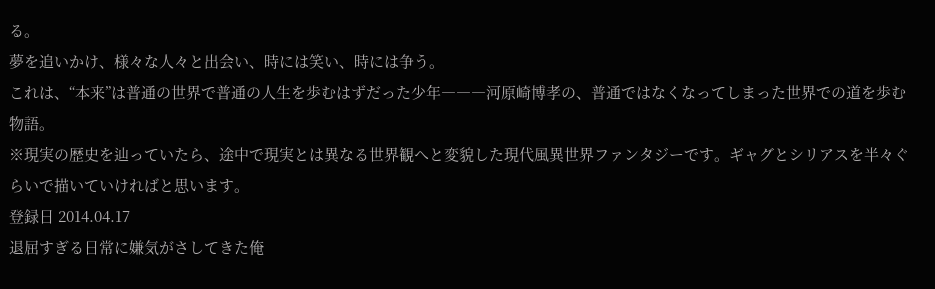る。
夢を追いかけ、様々な人々と出会い、時には笑い、時には争う。
これは、“本来”は普通の世界で普通の人生を歩むはずだった少年―――河原崎博孝の、普通ではなくなってしまった世界での道を歩む物語。
※現実の歴史を辿っていたら、途中で現実とは異なる世界観へと変貌した現代風異世界ファンタジーです。ギャグとシリアスを半々ぐらいで描いていければと思います。
登録日 2014.04.17
退屈すぎる日常に嫌気がさしてきた俺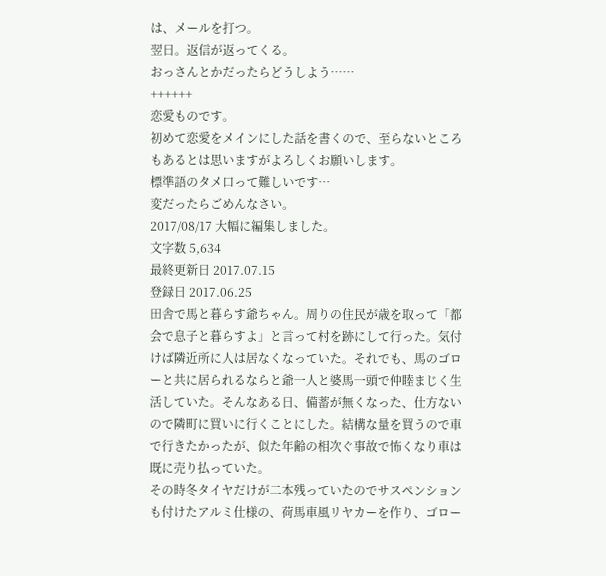は、メールを打つ。
翌日。返信が返ってくる。
おっさんとかだったらどうしよう……
++++++
恋愛ものです。
初めて恋愛をメインにした話を書くので、至らないところもあるとは思いますがよろしくお願いします。
標準語のタメ口って難しいです…
変だったらごめんなさい。
2017/08/17 大幅に編集しました。
文字数 5,634
最終更新日 2017.07.15
登録日 2017.06.25
田舎で馬と暮らす爺ちゃん。周りの住民が歳を取って「都会で息子と暮らすよ」と言って村を跡にして行った。気付けば隣近所に人は居なくなっていた。それでも、馬のゴローと共に居られるならと爺一人と婆馬一頭で仲睦まじく生活していた。そんなある日、備蓄が無くなった、仕方ないので隣町に買いに行くことにした。結構な量を買うので車で行きたかったが、似た年齢の相次ぐ事故で怖くなり車は既に売り払っていた。
その時冬タイヤだけが二本残っていたのでサスペンションも付けたアルミ仕様の、荷馬車風リヤカーを作り、ゴロー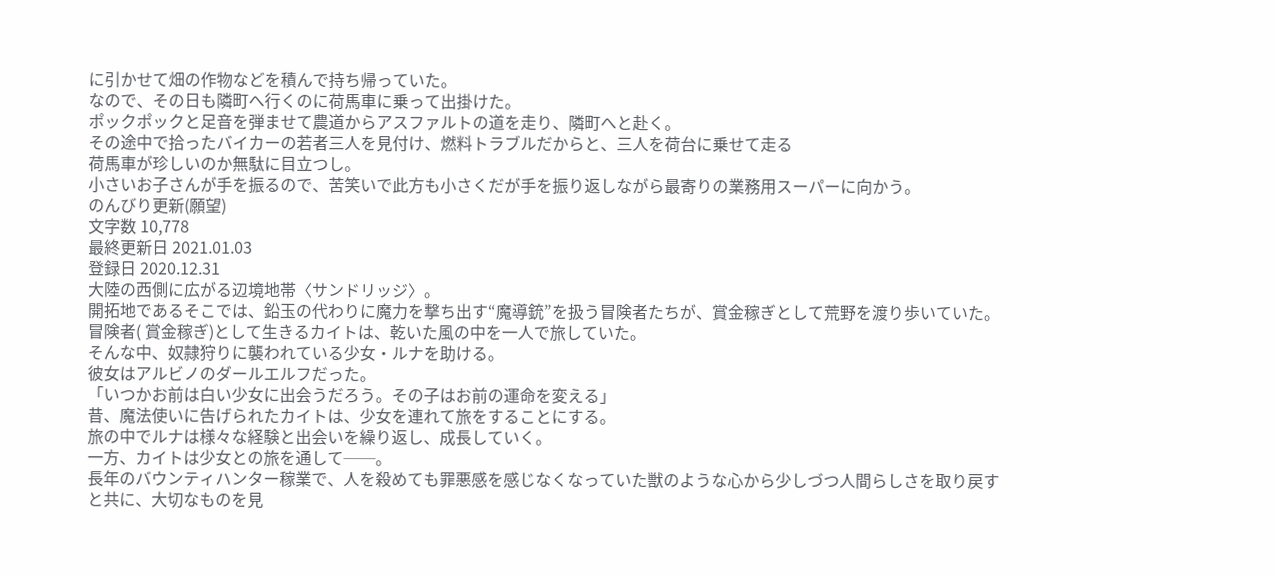に引かせて畑の作物などを積んで持ち帰っていた。
なので、その日も隣町へ行くのに荷馬車に乗って出掛けた。
ポックポックと足音を弾ませて農道からアスファルトの道を走り、隣町へと赴く。
その途中で拾ったバイカーの若者三人を見付け、燃料トラブルだからと、三人を荷台に乗せて走る
荷馬車が珍しいのか無駄に目立つし。
小さいお子さんが手を振るので、苦笑いで此方も小さくだが手を振り返しながら最寄りの業務用スーパーに向かう。
のんびり更新(願望)
文字数 10,778
最終更新日 2021.01.03
登録日 2020.12.31
大陸の西側に広がる辺境地帯〈サンドリッジ〉。
開拓地であるそこでは、鉛玉の代わりに魔力を撃ち出す“魔導銃”を扱う冒険者たちが、賞金稼ぎとして荒野を渡り歩いていた。
冒険者( 賞金稼ぎ)として生きるカイトは、乾いた風の中を一人で旅していた。
そんな中、奴隷狩りに襲われている少女・ルナを助ける。
彼女はアルビノのダールエルフだった。
「いつかお前は白い少女に出会うだろう。その子はお前の運命を変える」
昔、魔法使いに告げられたカイトは、少女を連れて旅をすることにする。
旅の中でルナは様々な経験と出会いを繰り返し、成長していく。
一方、カイトは少女との旅を通して──。
長年のバウンティハンター稼業で、人を殺めても罪悪感を感じなくなっていた獣のような心から少しづつ人間らしさを取り戻すと共に、大切なものを見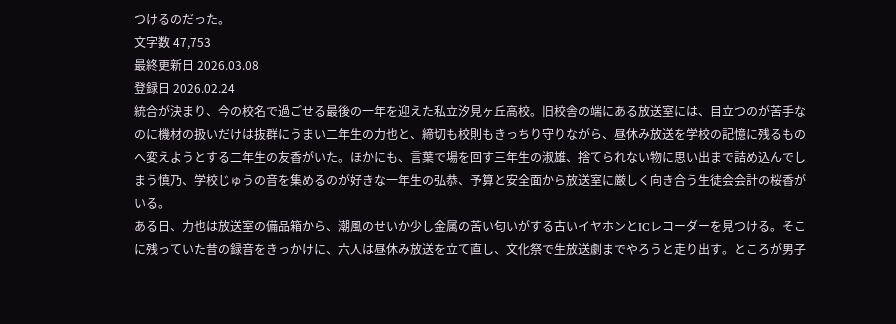つけるのだった。
文字数 47,753
最終更新日 2026.03.08
登録日 2026.02.24
統合が決まり、今の校名で過ごせる最後の一年を迎えた私立汐見ヶ丘高校。旧校舎の端にある放送室には、目立つのが苦手なのに機材の扱いだけは抜群にうまい二年生の力也と、締切も校則もきっちり守りながら、昼休み放送を学校の記憶に残るものへ変えようとする二年生の友香がいた。ほかにも、言葉で場を回す三年生の淑雄、捨てられない物に思い出まで詰め込んでしまう慎乃、学校じゅうの音を集めるのが好きな一年生の弘恭、予算と安全面から放送室に厳しく向き合う生徒会会計の桜香がいる。
ある日、力也は放送室の備品箱から、潮風のせいか少し金属の苦い匂いがする古いイヤホンとICレコーダーを見つける。そこに残っていた昔の録音をきっかけに、六人は昼休み放送を立て直し、文化祭で生放送劇までやろうと走り出す。ところが男子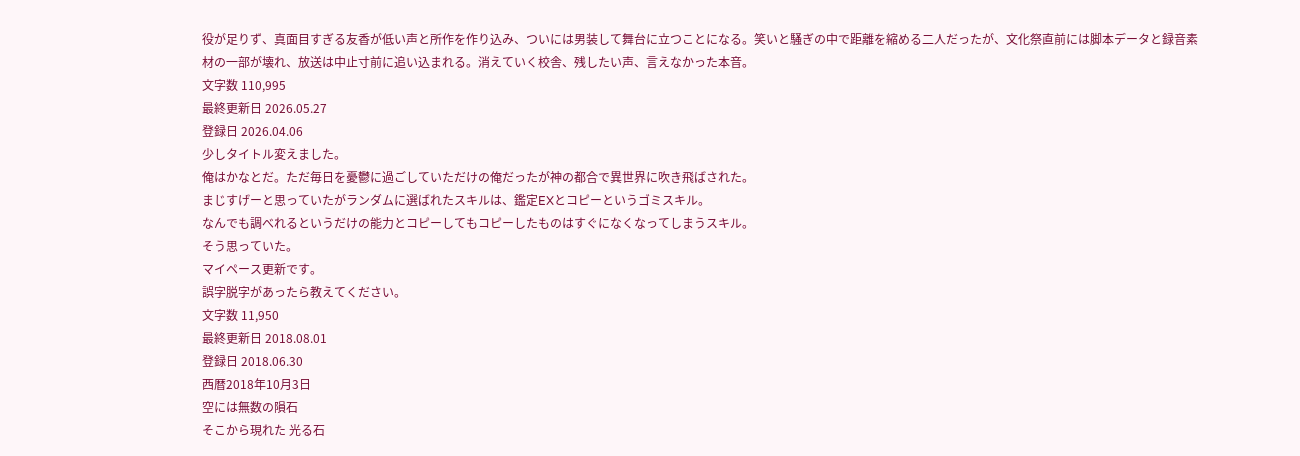役が足りず、真面目すぎる友香が低い声と所作を作り込み、ついには男装して舞台に立つことになる。笑いと騒ぎの中で距離を縮める二人だったが、文化祭直前には脚本データと録音素材の一部が壊れ、放送は中止寸前に追い込まれる。消えていく校舎、残したい声、言えなかった本音。
文字数 110,995
最終更新日 2026.05.27
登録日 2026.04.06
少しタイトル変えました。
俺はかなとだ。ただ毎日を憂鬱に過ごしていただけの俺だったが神の都合で異世界に吹き飛ばされた。
まじすげーと思っていたがランダムに選ばれたスキルは、鑑定EXとコピーというゴミスキル。
なんでも調べれるというだけの能力とコピーしてもコピーしたものはすぐになくなってしまうスキル。
そう思っていた。
マイペース更新です。
誤字脱字があったら教えてください。
文字数 11,950
最終更新日 2018.08.01
登録日 2018.06.30
西暦2018年10月3日
空には無数の隕石
そこから現れた 光る石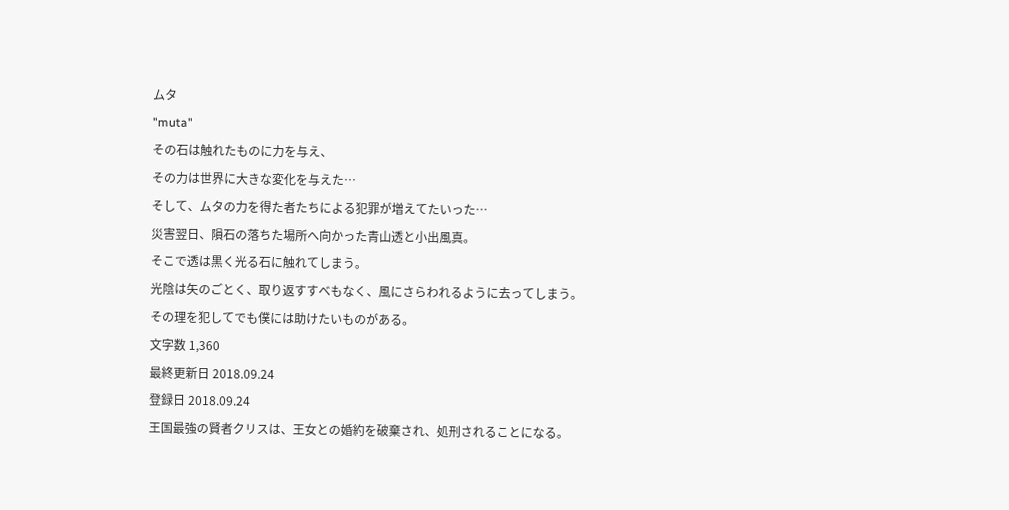ムタ
"muta"
その石は触れたものに力を与え、
その力は世界に大きな変化を与えた…
そして、ムタの力を得た者たちによる犯罪が増えてたいった…
災害翌日、隕石の落ちた場所へ向かった青山透と小出風真。
そこで透は黒く光る石に触れてしまう。
光陰は矢のごとく、取り返すすべもなく、風にさらわれるように去ってしまう。
その理を犯してでも僕には助けたいものがある。
文字数 1,360
最終更新日 2018.09.24
登録日 2018.09.24
王国最強の賢者クリスは、王女との婚約を破棄され、処刑されることになる。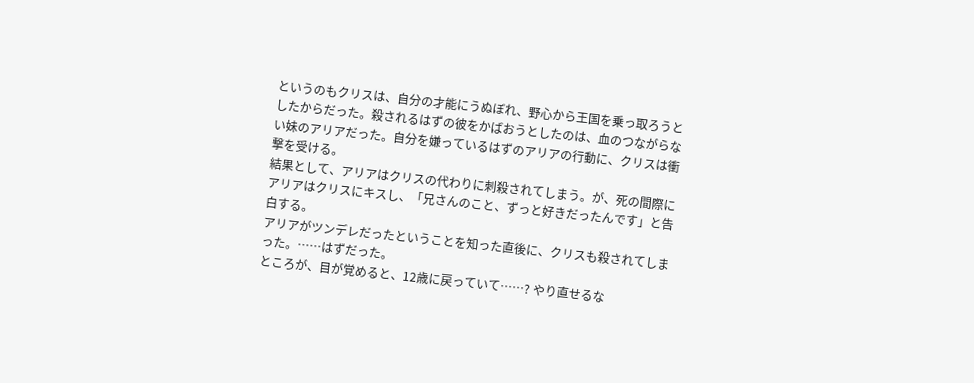というのもクリスは、自分の才能にうぬぼれ、野心から王国を乗っ取ろうとしたからだった。殺されるはずの彼をかばおうとしたのは、血のつながらない妹のアリアだった。自分を嫌っているはずのアリアの行動に、クリスは衝撃を受ける。
結果として、アリアはクリスの代わりに刺殺されてしまう。が、死の間際にアリアはクリスにキスし、「兄さんのこと、ずっと好きだったんです」と告白する。
アリアがツンデレだったということを知った直後に、クリスも殺されてしまった。……はずだった。
ところが、目が覚めると、12歳に戻っていて……? やり直せるな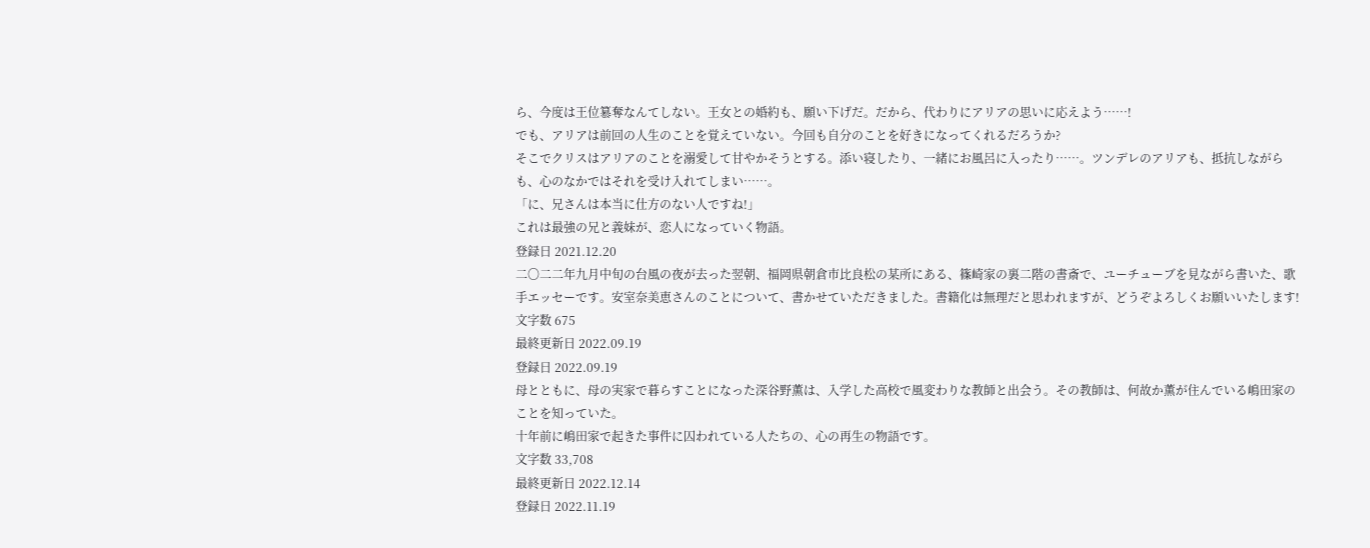ら、今度は王位簒奪なんてしない。王女との婚約も、願い下げだ。だから、代わりにアリアの思いに応えよう……!
でも、アリアは前回の人生のことを覚えていない。今回も自分のことを好きになってくれるだろうか?
そこでクリスはアリアのことを溺愛して甘やかそうとする。添い寝したり、一緒にお風呂に入ったり……。ツンデレのアリアも、抵抗しながらも、心のなかではそれを受け入れてしまい……。
「に、兄さんは本当に仕方のない人ですね!」
これは最強の兄と義妹が、恋人になっていく物語。
登録日 2021.12.20
二〇二二年九月中旬の台風の夜が去った翌朝、福岡県朝倉市比良松の某所にある、篠崎家の裏二階の書斎で、ユーチューブを見ながら書いた、歌手エッセーです。安室奈美恵さんのことについて、書かせていただきました。書籍化は無理だと思われますが、どうぞよろしくお願いいたします!
文字数 675
最終更新日 2022.09.19
登録日 2022.09.19
母とともに、母の実家で暮らすことになった深谷野薫は、入学した高校で風変わりな教師と出会う。その教師は、何故か薫が住んでいる嶋田家のことを知っていた。
十年前に嶋田家で起きた事件に囚われている人たちの、心の再生の物語です。
文字数 33,708
最終更新日 2022.12.14
登録日 2022.11.19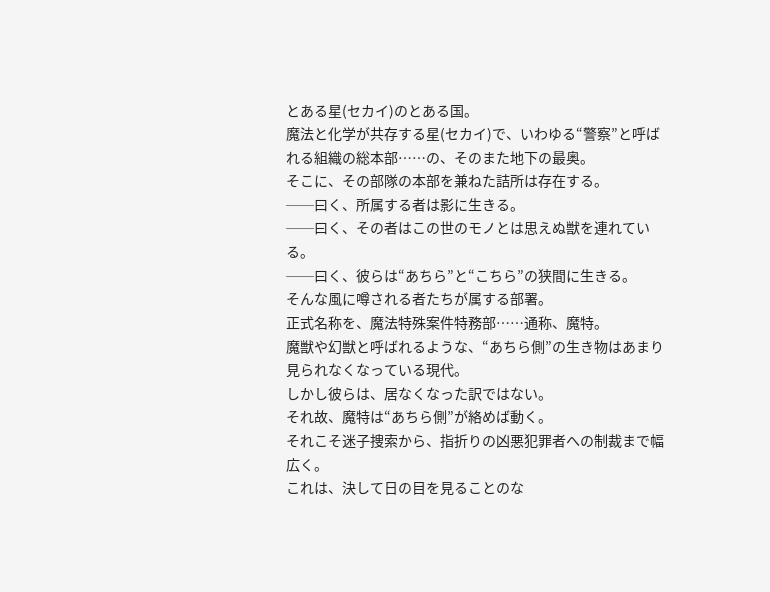とある星(セカイ)のとある国。
魔法と化学が共存する星(セカイ)で、いわゆる“警察”と呼ばれる組織の総本部……の、そのまた地下の最奥。
そこに、その部隊の本部を兼ねた詰所は存在する。
──曰く、所属する者は影に生きる。
──曰く、その者はこの世のモノとは思えぬ獣を連れている。
──曰く、彼らは“あちら”と“こちら”の狭間に生きる。
そんな風に噂される者たちが属する部署。
正式名称を、魔法特殊案件特務部……通称、魔特。
魔獣や幻獣と呼ばれるような、“あちら側”の生き物はあまり見られなくなっている現代。
しかし彼らは、居なくなった訳ではない。
それ故、魔特は“あちら側”が絡めば動く。
それこそ迷子捜索から、指折りの凶悪犯罪者への制裁まで幅広く。
これは、決して日の目を見ることのな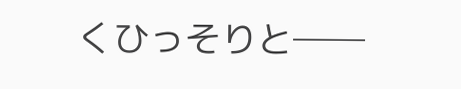くひっそりと──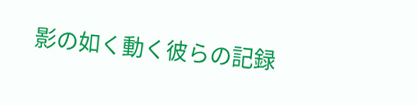影の如く動く彼らの記録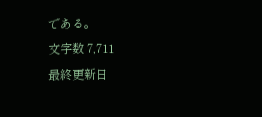である。
文字数 7,711
最終更新日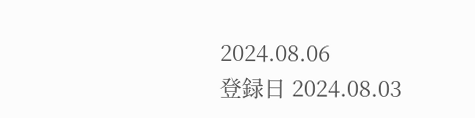2024.08.06
登録日 2024.08.03